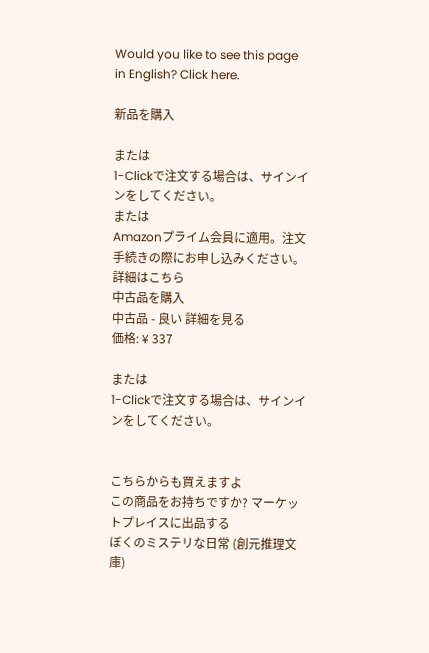Would you like to see this page in English? Click here.

新品を購入

または
1-Clickで注文する場合は、サインインをしてください。
または
Amazonプライム会員に適用。注文手続きの際にお申し込みください。詳細はこちら
中古品を購入
中古品 - 良い 詳細を見る
価格: ¥ 337

または
1-Clickで注文する場合は、サインインをしてください。


こちらからも買えますよ
この商品をお持ちですか? マーケットプレイスに出品する
ぼくのミステリな日常 (創元推理文庫)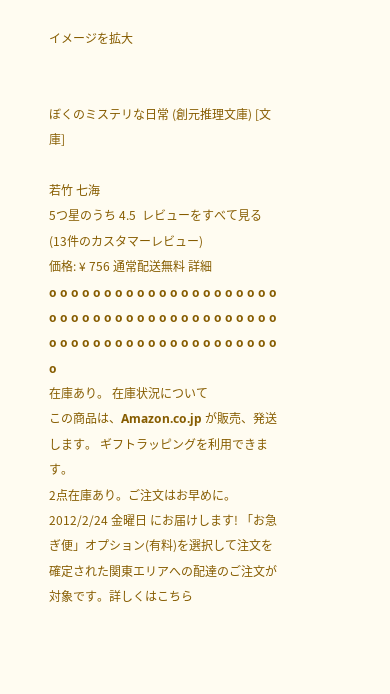イメージを拡大


ぼくのミステリな日常 (創元推理文庫) [文庫]

若竹 七海
5つ星のうち 4.5  レビューをすべて見る (13件のカスタマーレビュー)
価格: ¥ 756 通常配送無料 詳細
o o o o o o o o o o o o o o o o o o o o o o o o o o o o o o o o o o o o o o o o o o o o o o o o o o o o o o o o o o o o o o o o
在庫あり。 在庫状況について
この商品は、Amazon.co.jp が販売、発送します。 ギフトラッピングを利用できます。
2点在庫あり。ご注文はお早めに。
2012/2/24 金曜日 にお届けします! 「お急ぎ便」オプション(有料)を選択して注文を確定された関東エリアへの配達のご注文が対象です。詳しくはこちら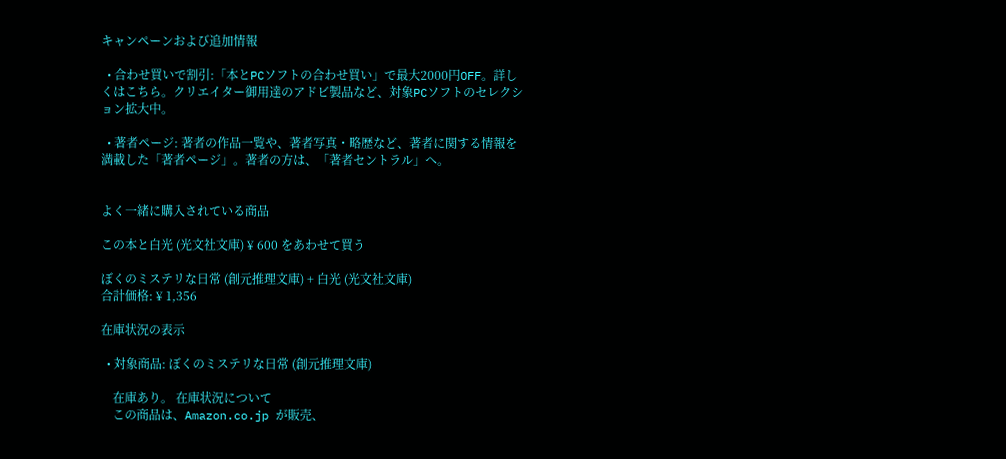キャンペーンおよび追加情報

  • 合わせ買いで割引:「本とPCソフトの合わせ買い」で最大2000円OFF。詳しくはこちら。クリエイター御用達のアドビ製品など、対象PCソフトのセレクション拡大中。

  • 著者ページ: 著者の作品一覧や、著者写真・略歴など、著者に関する情報を満載した「著者ページ」。著者の方は、「著者セントラル」へ。


よく一緒に購入されている商品

この本と白光 (光文社文庫) ¥ 600 をあわせて買う

ぼくのミステリな日常 (創元推理文庫) + 白光 (光文社文庫)
合計価格: ¥ 1,356

在庫状況の表示

  • 対象商品: ぼくのミステリな日常 (創元推理文庫)

    在庫あり。 在庫状況について
    この商品は、Amazon.co.jp が販売、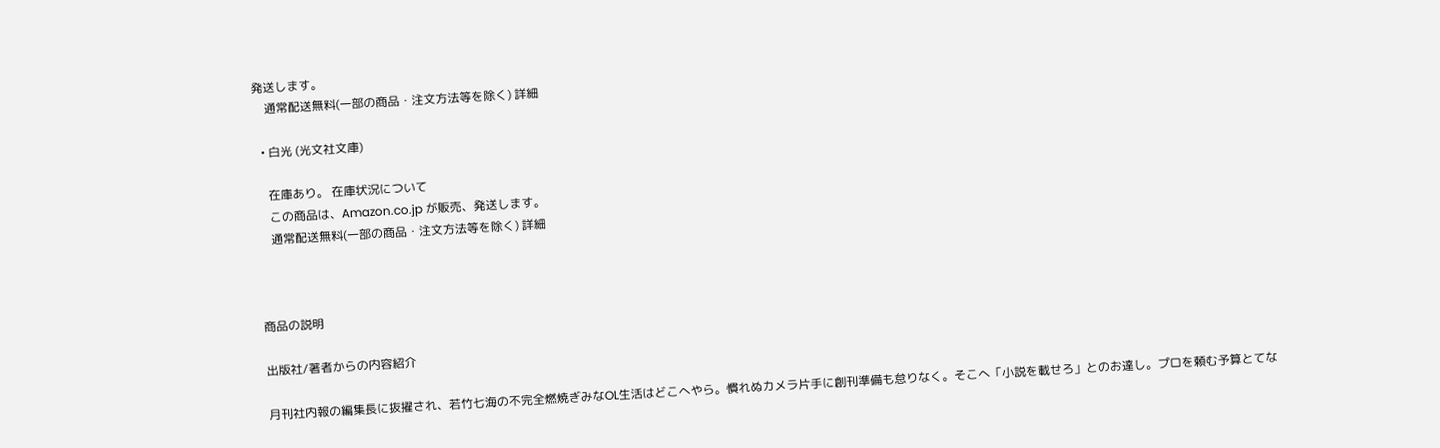発送します。
    通常配送無料(一部の商品・注文方法等を除く) 詳細

  • 白光 (光文社文庫)

    在庫あり。 在庫状況について
    この商品は、Amazon.co.jp が販売、発送します。
    通常配送無料(一部の商品・注文方法等を除く) 詳細



商品の説明

出版社/著者からの内容紹介

月刊社内報の編集長に抜擢され、若竹七海の不完全燃焼ぎみなOL生活はどこへやら。慣れぬカメラ片手に創刊準備も怠りなく。そこへ「小説を載せろ」とのお達し。プロを頼む予算とてな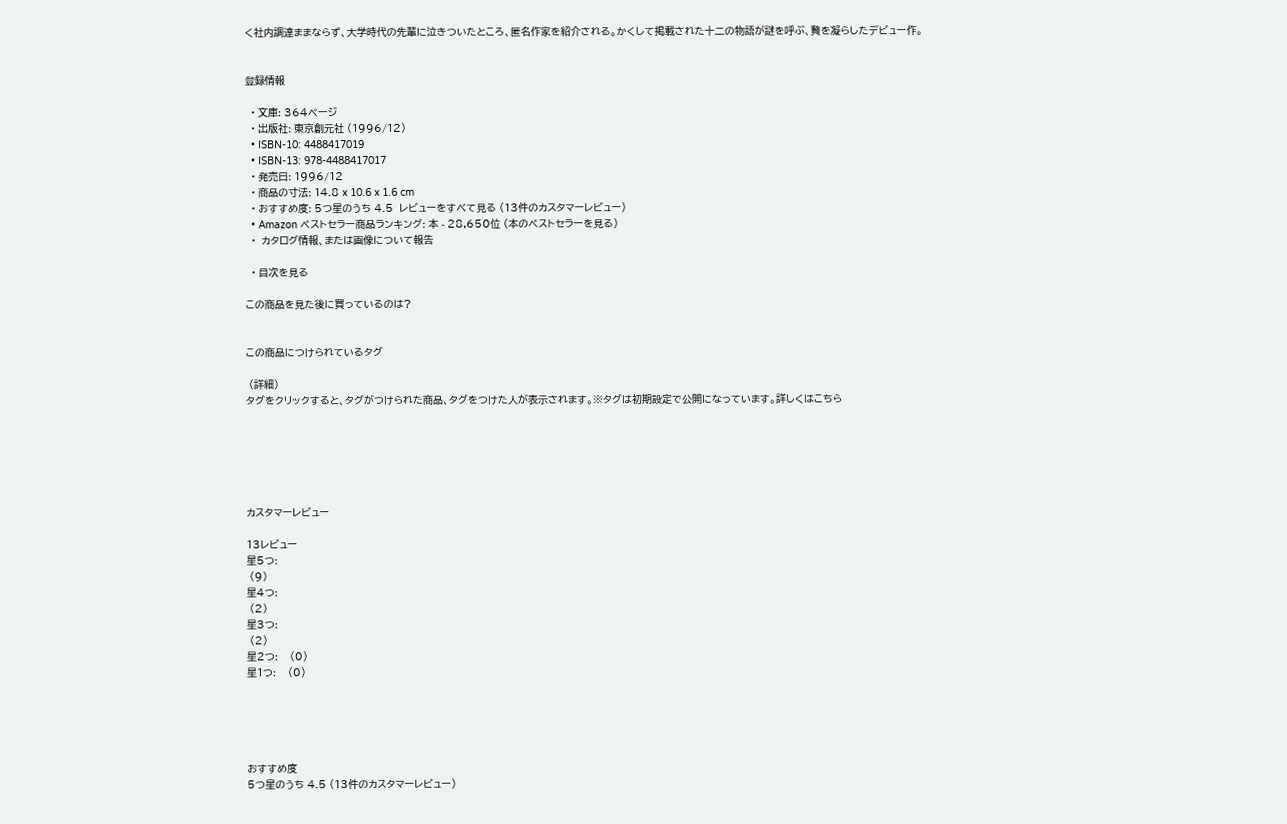く社内調達ままならず、大学時代の先輩に泣きついたところ、匿名作家を紹介される。かくして掲載された十二の物語が謎を呼ぶ、贅を凝らしたデビュー作。


登録情報

  • 文庫: 364ページ
  • 出版社: 東京創元社 (1996/12)
  • ISBN-10: 4488417019
  • ISBN-13: 978-4488417017
  • 発売日: 1996/12
  • 商品の寸法: 14.8 x 10.6 x 1.6 cm
  • おすすめ度: 5つ星のうち 4.5  レビューをすべて見る (13件のカスタマーレビュー)
  • Amazon ベストセラー商品ランキング: 本 - 28,650位 (本のベストセラーを見る)
  •  カタログ情報、または画像について報告

  • 目次を見る

この商品を見た後に買っているのは?


この商品につけられているタグ

 (詳細)
タグをクリックすると、タグがつけられた商品、タグをつけた人が表示されます。※タグは初期設定で公開になっています。詳しくはこちら






カスタマーレビュー

13レビュー
星5つ:
 (9)
星4つ:
 (2)
星3つ:
 (2)
星2つ:    (0)
星1つ:    (0)





おすすめ度
5つ星のうち 4.5 (13件のカスタマーレビュー)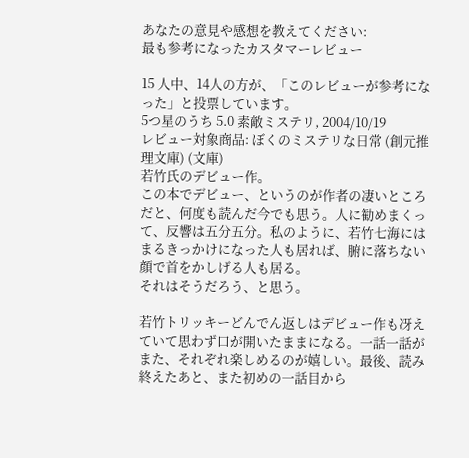あなたの意見や感想を教えてください:
最も参考になったカスタマーレビュー

15 人中、14人の方が、「このレビューが参考になった」と投票しています。
5つ星のうち 5.0 素敵ミステリ, 2004/10/19
レビュー対象商品: ぼくのミステリな日常 (創元推理文庫) (文庫)
若竹氏のデビュー作。
この本でデビュー、というのが作者の凄いところだと、何度も読んだ今でも思う。人に勧めまくって、反響は五分五分。私のように、若竹七海にはまるきっかけになった人も居れば、腑に落ちない顔で首をかしげる人も居る。
それはそうだろう、と思う。

若竹トリッキーどんでん返しはデビュー作も冴えていて思わず口が開いたままになる。一話一話がまた、それぞれ楽しめるのが嬉しい。最後、読み終えたあと、また初めの一話目から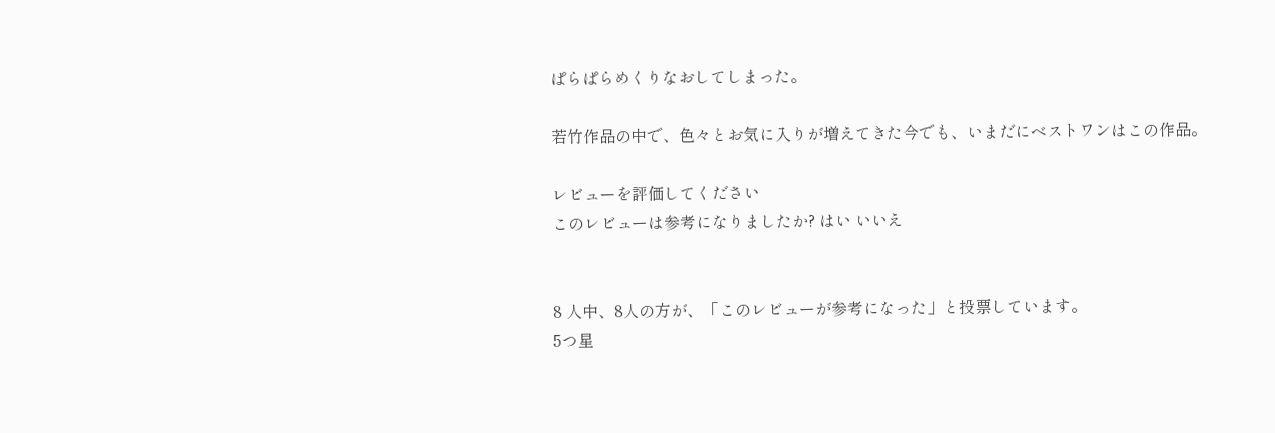ぱらぱらめくりなおしてしまった。

若竹作品の中で、色々とお気に入りが増えてきた今でも、いまだにベストワンはこの作品。

レビューを評価してください
このレビューは参考になりましたか? はい いいえ


8 人中、8人の方が、「このレビューが参考になった」と投票しています。
5つ星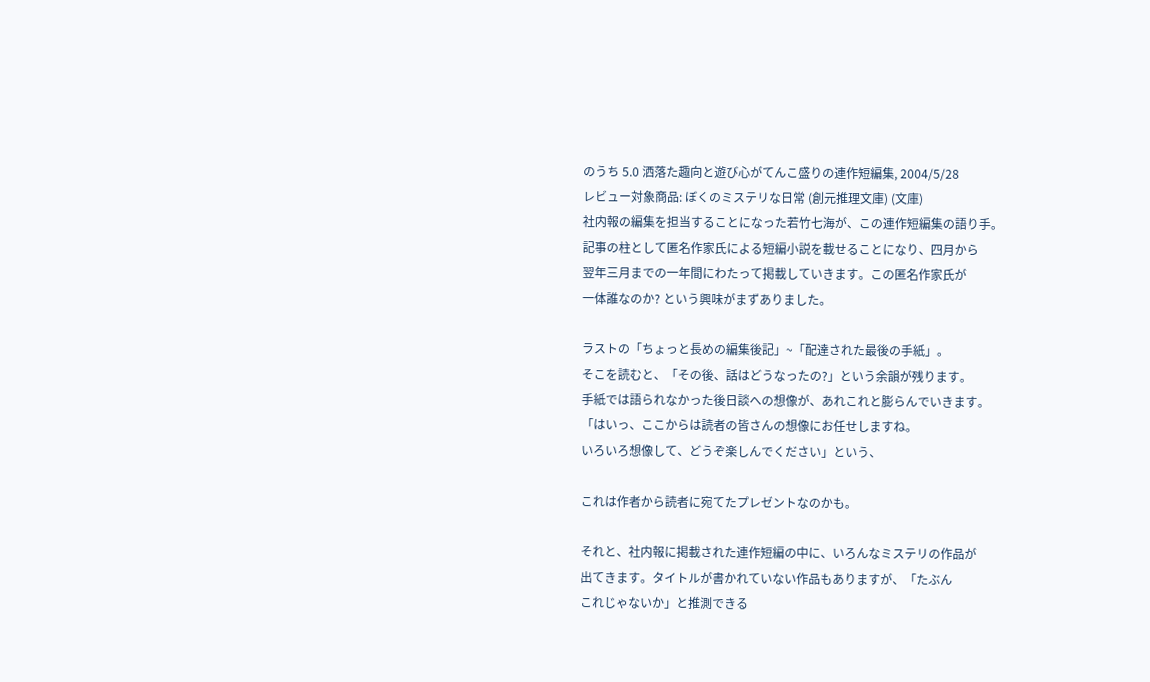のうち 5.0 洒落た趣向と遊び心がてんこ盛りの連作短編集, 2004/5/28
レビュー対象商品: ぼくのミステリな日常 (創元推理文庫) (文庫)
社内報の編集を担当することになった若竹七海が、この連作短編集の語り手。
記事の柱として匿名作家氏による短編小説を載せることになり、四月から
翌年三月までの一年間にわたって掲載していきます。この匿名作家氏が
一体誰なのか? という興味がまずありました。

ラストの「ちょっと長めの編集後記」~「配達された最後の手紙」。
そこを読むと、「その後、話はどうなったの?」という余韻が残ります。
手紙では語られなかった後日談への想像が、あれこれと膨らんでいきます。
「はいっ、ここからは読者の皆さんの想像にお任せしますね。
いろいろ想像して、どうぞ楽しんでください」という、

これは作者から読者に宛てたプレゼントなのかも。

それと、社内報に掲載された連作短編の中に、いろんなミステリの作品が
出てきます。タイトルが書かれていない作品もありますが、「たぶん
これじゃないか」と推測できる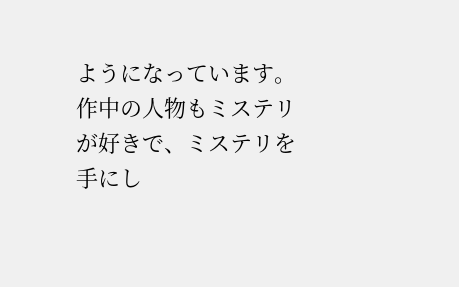ようになっています。
作中の人物もミステリが好きで、ミステリを手にし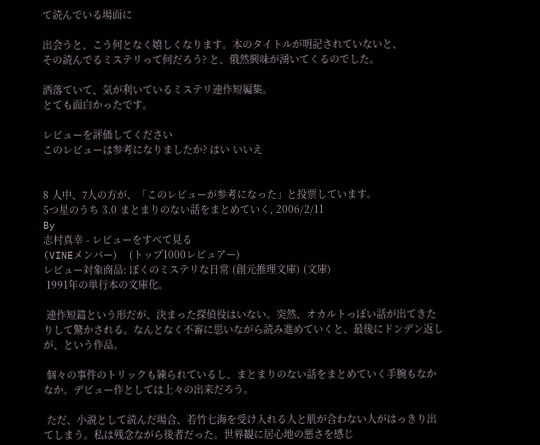て読んでいる場面に

出会うと、こう何となく嬉しくなります。本のタイトルが明記されていないと、
その読んでるミステリって何だろう? と、俄然興味が湧いてくるのでした。

洒落ていて、気が利いているミステリ連作短編集。
とても面白かったです。

レビューを評価してください
このレビューは参考になりましたか? はい いいえ


8 人中、7人の方が、「このレビューが参考になった」と投票しています。
5つ星のうち 3.0 まとまりのない話をまとめていく, 2006/2/11
By
志村真幸 - レビューをすべて見る
(VINEメンバー)    (トップ1000レビュアー)
レビュー対象商品: ぼくのミステリな日常 (創元推理文庫) (文庫)
 1991年の単行本の文庫化。

 連作短篇という形だが、決まった探偵役はいない。突然、オカルトっぽい話が出てきたりして驚かされる。なんとなく不審に思いながら読み進めていくと、最後にドンデン返しが、という作品。

 個々の事件のトリックも練られているし、まとまりのない話をまとめていく手腕もなかなか。デビュー作としては上々の出来だろう。

 ただ、小説として読んだ場合、若竹七海を受け入れる人と肌が合わない人がはっきり出てしまう。私は残念ながら後者だった。世界観に居心地の悪さを感じ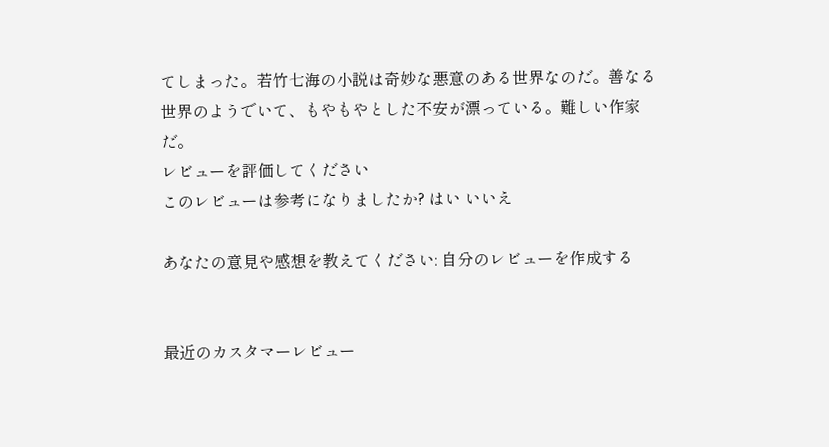てしまった。若竹七海の小説は奇妙な悪意のある世界なのだ。善なる世界のようでいて、もやもやとした不安が漂っている。難しい作家だ。
レビューを評価してください
このレビューは参考になりましたか? はい いいえ

あなたの意見や感想を教えてください: 自分のレビューを作成する


最近のカスタマーレビュー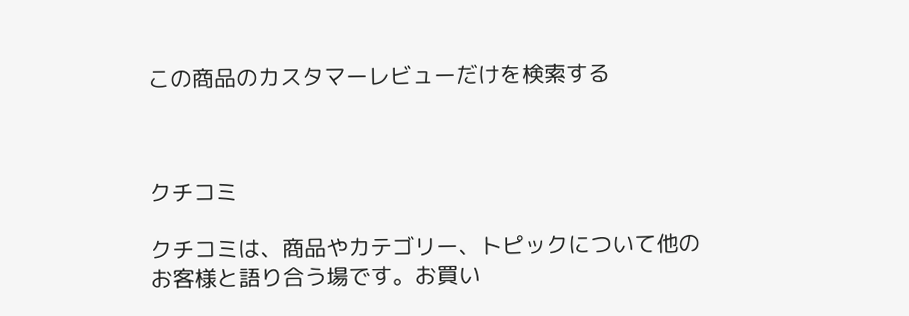この商品のカスタマーレビューだけを検索する



クチコミ

クチコミは、商品やカテゴリー、トピックについて他のお客様と語り合う場です。お買い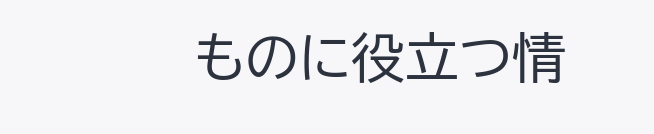ものに役立つ情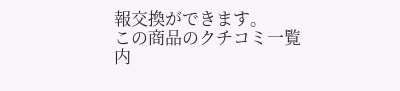報交換ができます。
この商品のクチコミ一覧
内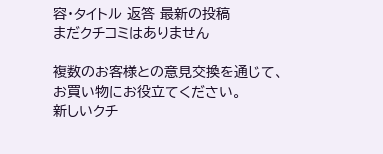容・タイトル 返答 最新の投稿
まだクチコミはありません

複数のお客様との意見交換を通じて、お買い物にお役立てください。
新しいクチ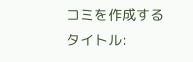コミを作成する
タイトル: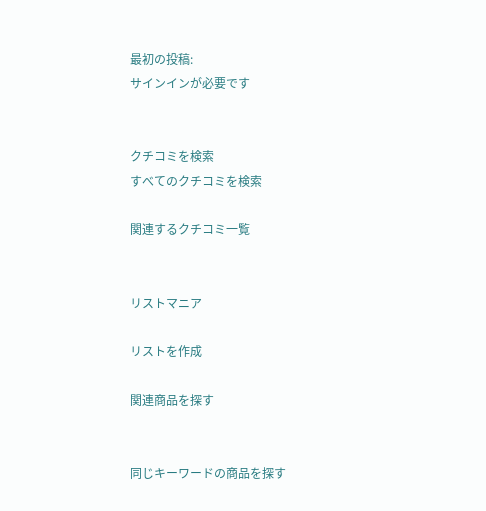最初の投稿:
サインインが必要です


クチコミを検索
すべてのクチコミを検索

関連するクチコミ一覧


リストマニア

リストを作成

関連商品を探す


同じキーワードの商品を探す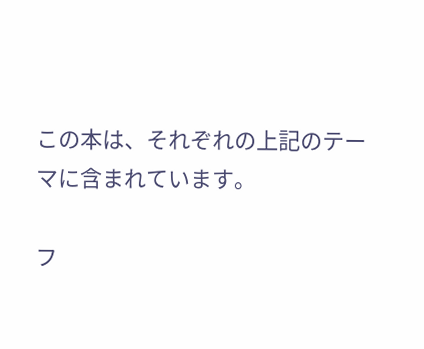この本は、それぞれの上記のテーマに含まれています。

フ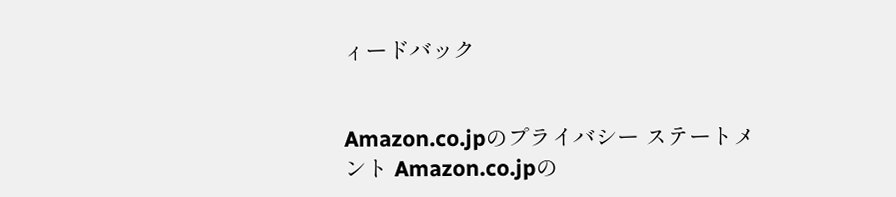ィードバック


Amazon.co.jpのプライバシー ステートメント Amazon.co.jpの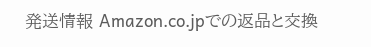発送情報 Amazon.co.jpでの返品と交換